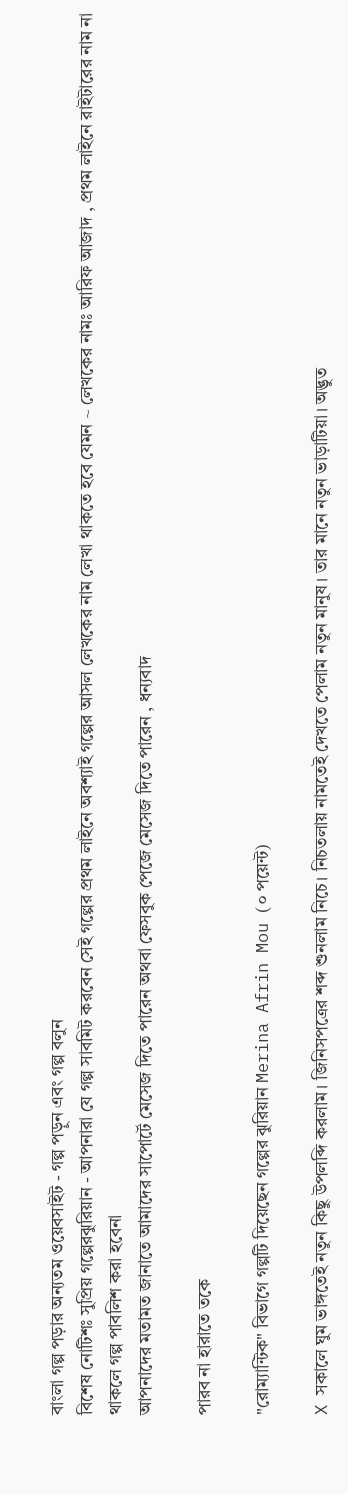বাংলা গল্প পড়ার অন্যতম ওয়েবসাইট - গল্প পড়ুন এবং গল্প বলুন
বিশেষ নোটিশঃ সুপ্রিয় গল্পেরঝুরিয়ান - আপনারা যে গল্প সাবমিট করবেন সেই গল্পের প্রথম লাইনে অবশ্যাই গল্পের আসল লেখকের নাম লেখা থাকতে হবে যেমন ~ লেখকের নামঃ আরিফ আজাদ , প্রথম লাইনে রাইটারের নাম না থাকলে গল্প পাবলিশ করা হবেনা
আপনাদের মতামত জানাতে আমাদের সাপোর্টে মেসেজ দিতে পারেন অথবা ফেসবুক পেজে মেসেজ দিতে পারেন , ধন্যবাদ

পারব না হারাতে তকে

"রোম্যান্টিক" বিভাগে গল্পটি দিয়েছেন গল্পের ঝুরিয়ান Merina Afrin Mou (০ পয়েন্ট)

X সকালে ঘুম ভাঙ্গতেই নতুন কিছু উপলব্দি করলাম। জিনিসপত্রের শব্দ শুনলাম নিচে। নিচতলায় নামতেই দেখতে পেলাম নতুন মানুষ। তার মানে নতুন ভাড়াটিয়া। অদ্ভুত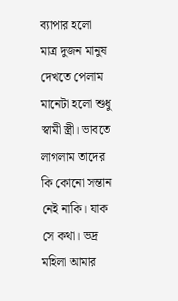ব্যাপার হলো মাত্র দুজন মানুষ দেখতে পেলাম মানেটা হলো শুধু স্বামী স্ত্রী। ভাবতে লাগলাম তাদের কি কোনো সন্তান নেই নাকি। যাক সে কথা। ভদ্র মহিলা আমার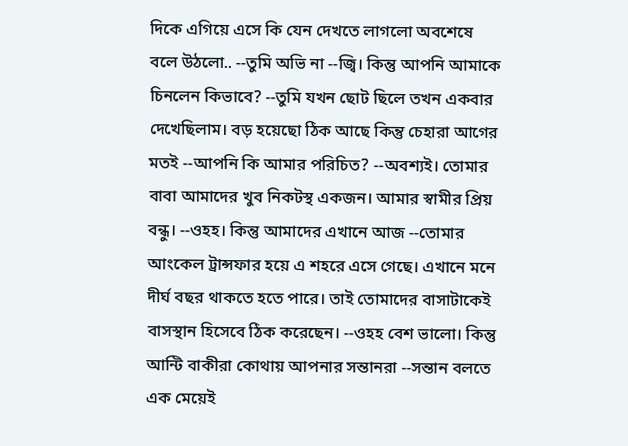দিকে এগিয়ে এসে কি যেন দেখতে লাগলো অবশেষে বলে উঠলো.. --তুমি অভি না --জ্বি। কিন্তু আপনি আমাকে চিনলেন কিভাবে? --তুমি যখন ছোট ছিলে তখন একবার দেখেছিলাম। বড় হয়েছো ঠিক আছে কিন্তু চেহারা আগের মতই --আপনি কি আমার পরিচিত? --অবশ্যই। তোমার বাবা আমাদের খুব নিকটস্থ একজন। আমার স্বামীর প্রিয় বন্ধু। --ওহহ। কিন্তু আমাদের এখানে আজ --তোমার আংকেল ট্রান্সফার হয়ে এ শহরে এসে গেছে। এখানে মনে দীর্ঘ বছর থাকতে হতে পারে। তাই তোমাদের বাসাটাকেই বাসস্থান হিসেবে ঠিক করেছেন। --ওহহ বেশ ভালো। কিন্তু আন্টি বাকীরা কোথায় আপনার সন্তানরা --সন্তান বলতে এক মেয়েই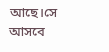আছে।সে আসবে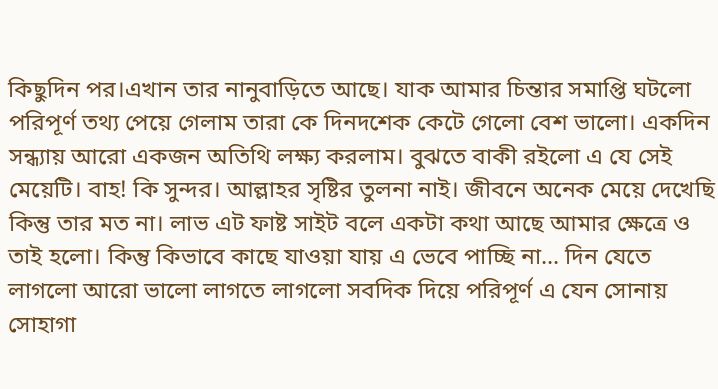কিছুদিন পর।এখান তার নানুবাড়িতে আছে। যাক আমার চিন্তার সমাপ্তি ঘটলো পরিপূর্ণ তথ্য পেয়ে গেলাম তারা কে দিনদশেক কেটে গেলো বেশ ভালো। একদিন সন্ধ্যায় আরো একজন অতিথি লক্ষ্য করলাম। বুঝতে বাকী রইলো এ যে সেই মেয়েটি। বাহ! কি সুন্দর। আল্লাহর সৃষ্টির তুলনা নাই। জীবনে অনেক মেয়ে দেখেছি কিন্তু তার মত না। লাভ এট ফাষ্ট সাইট বলে একটা কথা আছে আমার ক্ষেত্রে ও তাই হলো। কিন্তু কিভাবে কাছে যাওয়া যায় এ ভেবে পাচ্ছি না... দিন যেতে লাগলো আরো ভালো লাগতে লাগলো সবদিক দিয়ে পরিপূর্ণ এ যেন সোনায় সোহাগা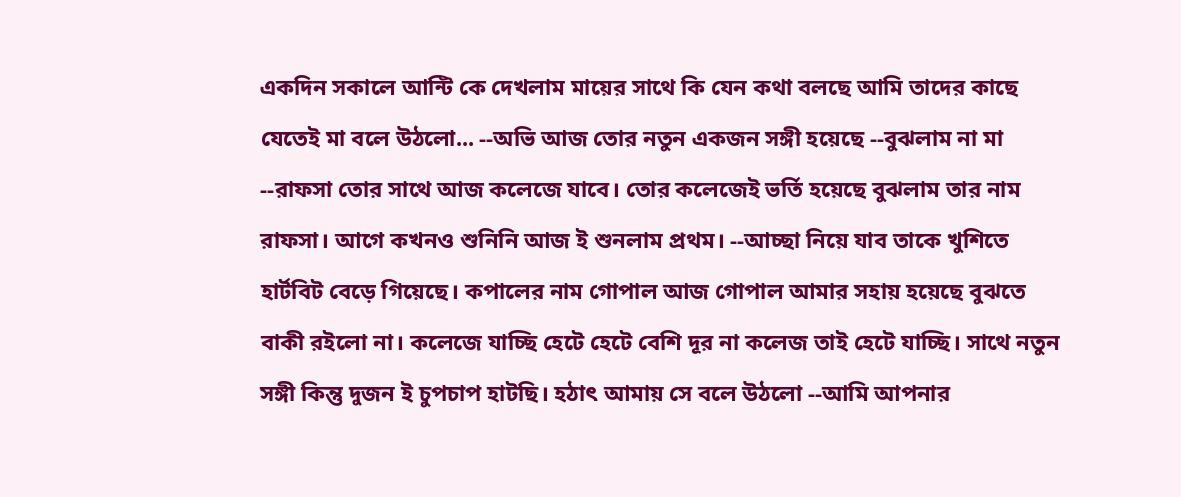একদিন সকালে আন্টি কে দেখলাম মায়ের সাথে কি যেন কথা বলছে আমি তাদের কাছে যেতেই মা বলে উঠলো... --অভি আজ তোর নতুন একজন সঙ্গী হয়েছে --বুঝলাম না মা --রাফসা তোর সাথে আজ কলেজে যাবে। তোর কলেজেই ভর্তি হয়েছে বুঝলাম তার নাম রাফসা। আগে কখনও শুনিনি আজ ই শুনলাম প্রথম। --আচ্ছা নিয়ে যাব তাকে খুশিতে হার্টবিট বেড়ে গিয়েছে। কপালের নাম গোপাল আজ গোপাল আমার সহায় হয়েছে বুঝতে বাকী রইলো না। কলেজে যাচ্ছি হেটে হেটে বেশি দূর না কলেজ তাই হেটে যাচ্ছি। সাথে নতুন সঙ্গী কিন্তু দুজন ই চুপচাপ হাটছি। হঠাৎ আমায় সে বলে উঠলো --আমি আপনার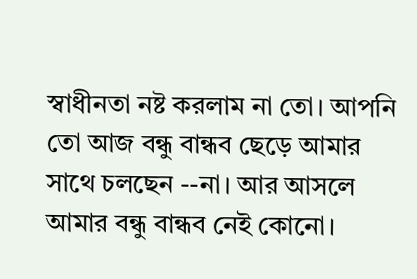স্বাধীনতা নষ্ট করলাম না তো। আপনি তো আজ বন্ধু বান্ধব ছেড়ে আমার সাথে চলছেন --না। আর আসলে আমার বন্ধু বান্ধব নেই কোনো।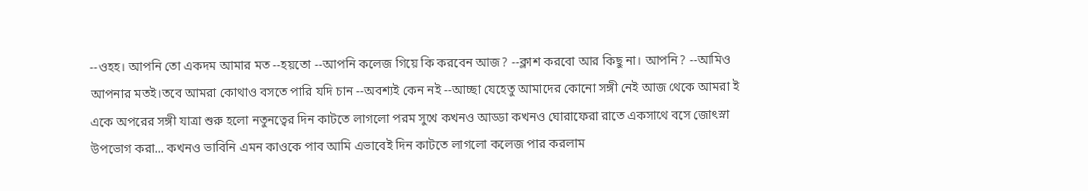--ওহহ। আপনি তো একদম আমার মত --হয়তো --আপনি কলেজ গিয়ে কি করবেন আজ? --ক্লাশ করবো আর কিছু না। আপনি? --আমিও আপনার মতই।তবে আমরা কোথাও বসতে পারি যদি চান --অবশ্যই কেন নই --আচ্ছা যেহেতু আমাদের কোনো সঙ্গী নেই আজ থেকে আমরা ই একে অপরের সঙ্গী যাত্রা শুরু হলো নতুনত্বের দিন কাটতে লাগলো পরম সুখে কখনও আড্ডা কখনও ঘোরাফেরা রাতে একসাথে বসে জোৎস্না উপভোগ করা... কখনও ভাবিনি এমন কাওকে পাব আমি এভাবেই দিন কাটতে লাগলো কলেজ পার করলাম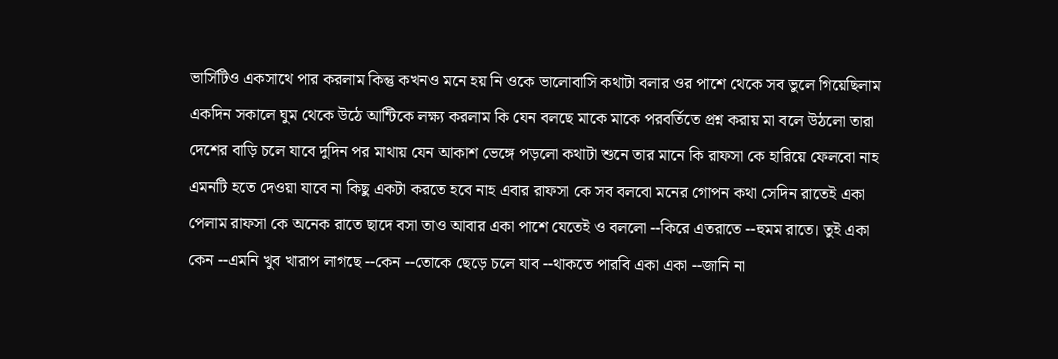ভার্সিটিও একসাথে পার করলাম কিন্তু কখনও মনে হয় নি ওকে ভালোবাসি কথাটা বলার ওর পাশে থেকে সব ভুলে গিয়েছিলাম একদিন সকালে ঘুম থেকে উঠে আন্টিকে লক্ষ্য করলাম কি যেন বলছে মাকে মাকে পরবর্তিতে প্রশ্ন করায় মা বলে উঠলো তারা দেশের বাড়ি চলে যাবে দুদিন পর মাথায় যেন আকাশ ভেঙ্গে পড়লো কথাটা শুনে তার মানে কি রাফসা কে হারিয়ে ফেলবো নাহ এমনটি হতে দেওয়া যাবে না কিছু একটা করতে হবে নাহ এবার রাফসা কে সব বলবো মনের গোপন কথা সেদিন রাতেই একা পেলাম রাফসা কে অনেক রাতে ছাদে বসা তাও আবার একা পাশে যেতেই ও বললো --কিরে এতরাতে --হুমম রাতে। তুই একা কেন --এমনি খুব খারাপ লাগছে --কেন --তোকে ছেড়ে চলে যাব --থাকতে পারবি একা একা --জানি না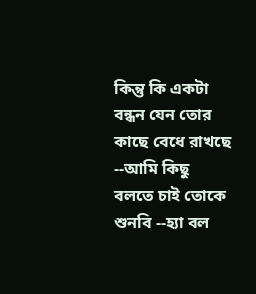কিন্তু কি একটা বন্ধন যেন তোর কাছে বেধে রাখছে --আমি কিছু বলতে চাই তোকে শুনবি --হ্যা বল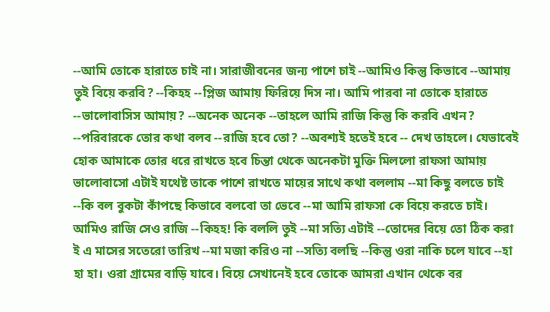--আমি তোকে হারাতে চাই না। সারাজীবনের জন্য পাশে চাই --আমিও কিন্তু কিভাবে --আমায় তুই বিয়ে করবি? --কিহহ --প্লিজ আমায় ফিরিয়ে দিস না। আমি পারবা না তোকে হারাতে --ভালোবাসিস আমায়? --অনেক অনেক --তাহলে আমি রাজি কিন্তু কি করবি এখন? --পরিবারকে তোর কথা বলব --রাজি হবে তো? --অবশ্যই হতেই হবে -- দেখ তাহলে। যেভাবেই হোক আমাকে তোর ধরে রাখতে হবে চিন্তা থেকে অনেকটা মুক্তি মিললো রাফসা আমায় ভালোবাসো এটাই যথেষ্ট তাকে পাশে রাখতে মায়ের সাথে কথা বললাম --মা কিছু বলতে চাই --কি বল বুকটা কাঁপছে কিভাবে বলবো তা ভেবে --মা আমি রাফসা কে বিয়ে করতে চাই। আমিও রাজি সেও রাজি --কিহহ! কি বললি তুই --মা সত্যি এটাই --তোদের বিয়ে তো ঠিক করা ই এ মাসের সতেরো তারিখ --মা মজা করিও না --সত্যি বলছি --কিন্তু ওরা নাকি চলে যাবে --হা হা হা। ওরা গ্রামের বাড়ি যাবে। বিয়ে সেখানেই হবে তোকে আমরা এখান থেকে বর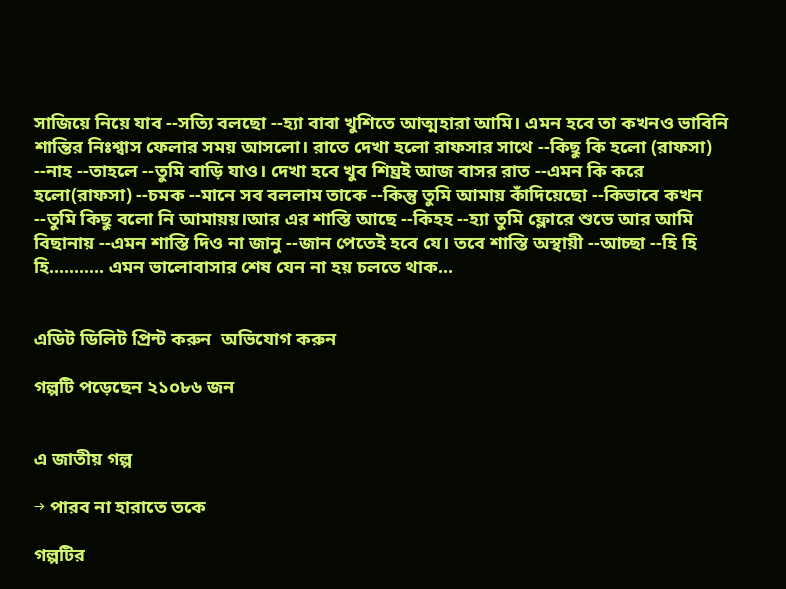সাজিয়ে নিয়ে যাব --সত্যি বলছো --হ্যা বাবা খুশিতে আত্মহারা আমি। এমন হবে তা কখনও ভাবিনি শান্তির নিঃশ্বাস ফেলার সময় আসলো। রাতে দেখা হলো রাফসার সাথে --কিছু কি হলো (রাফসা) --নাহ --তাহলে --তুমি বাড়ি যাও। দেখা হবে খুব শিঘ্রই আজ বাসর রাত --এমন কি করে হলো(রাফসা) --চমক --মানে সব বললাম তাকে --কিন্তু তুমি আমায় কাঁদিয়েছো --কিভাবে কখন --তুমি কিছু বলো নি আমায়য়।আর এর শাস্তি আছে --কিহহ --হ্যা তুমি ফ্লোরে শুভে আর আমি বিছানায় --এমন শাস্তি দিও না জানু --জান পেতেই হবে যে। তবে শাস্তি অস্থায়ী --আচ্ছা --হি হি হি........... এমন ভালোবাসার শেষ যেন না হয় চলতে থাক...


এডিট ডিলিট প্রিন্ট করুন  অভিযোগ করুন

গল্পটি পড়েছেন ২১০৮৬ জন


এ জাতীয় গল্প

→ পারব না হারাতে তকে

গল্পটির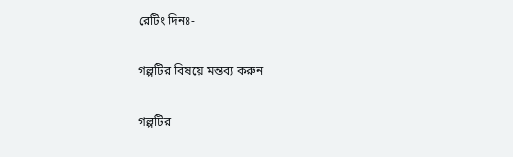রেটিং দিনঃ-

গল্পটির বিষয়ে মন্তব্য করুন

গল্পটির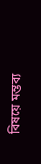বিষয়ে মন্তব্য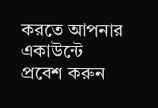করতে আপনার একাউন্টে প্রবেশ করুন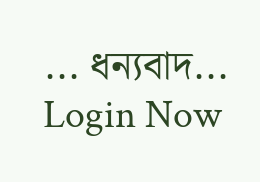... ধন্যবাদ... Login Now